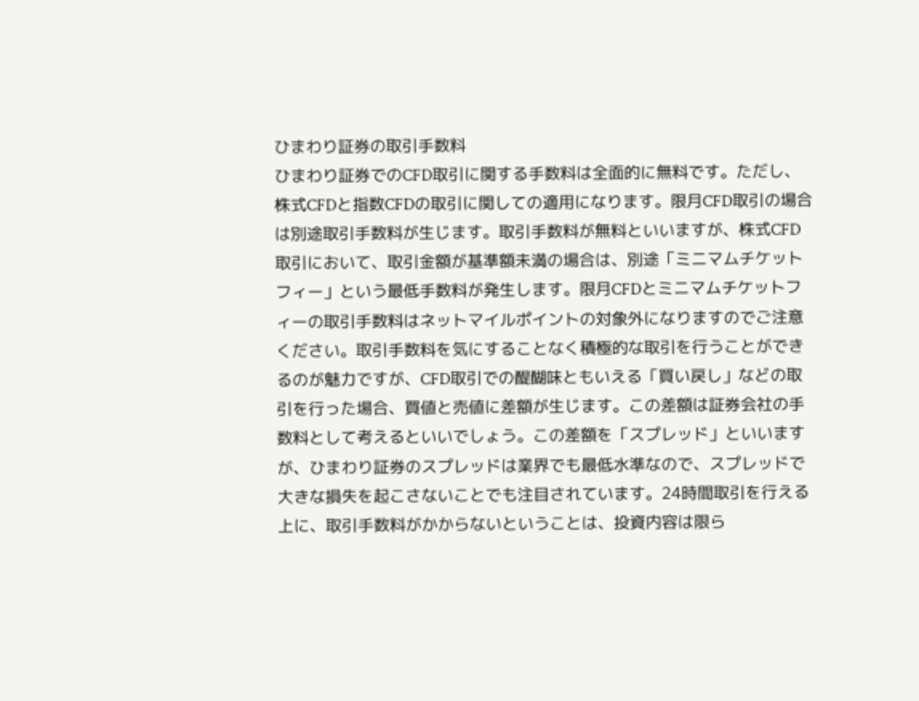ひまわり証券の取引手数料
ひまわり証券でのCFD取引に関する手数料は全面的に無料です。ただし、株式CFDと指数CFDの取引に関しての適用になります。限月CFD取引の場合は別途取引手数料が生じます。取引手数料が無料といいますが、株式CFD取引において、取引金額が基準額未満の場合は、別途「ミニマムチケットフィー」という最低手数料が発生します。限月CFDとミニマムチケットフィーの取引手数料はネットマイルポイントの対象外になりますのでご注意ください。取引手数料を気にすることなく積極的な取引を行うことができるのが魅力ですが、CFD取引での醍醐味ともいえる「買い戻し」などの取引を行った場合、買値と売値に差額が生じます。この差額は証券会社の手数料として考えるといいでしょう。この差額を「スプレッド」といいますが、ひまわり証券のスプレッドは業界でも最低水準なので、スプレッドで大きな損失を起こさないことでも注目されています。24時間取引を行える上に、取引手数料がかからないということは、投資内容は限ら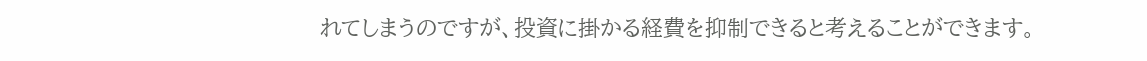れてしまうのですが、投資に掛かる経費を抑制できると考えることができます。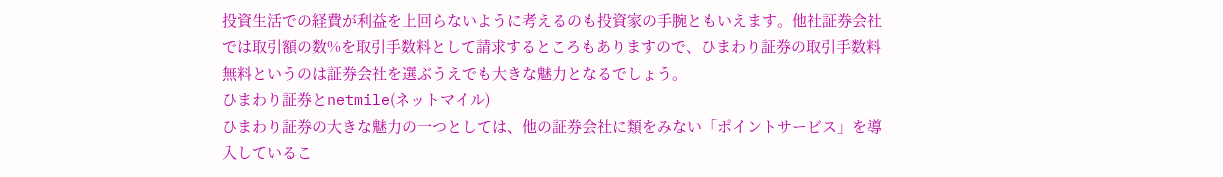投資生活での経費が利益を上回らないように考えるのも投資家の手腕ともいえます。他社証券会社では取引額の数%を取引手数料として請求するところもありますので、ひまわり証券の取引手数料無料というのは証券会社を選ぶうえでも大きな魅力となるでしょう。
ひまわり証券とnetmile(ネットマイル)
ひまわり証券の大きな魅力の一つとしては、他の証券会社に類をみない「ポイントサービス」を導入しているこ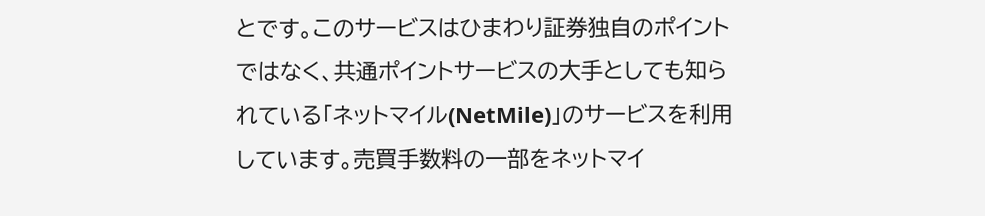とです。このサービスはひまわり証券独自のポイントではなく、共通ポイントサービスの大手としても知られている「ネットマイル(NetMile)」のサービスを利用しています。売買手数料の一部をネットマイ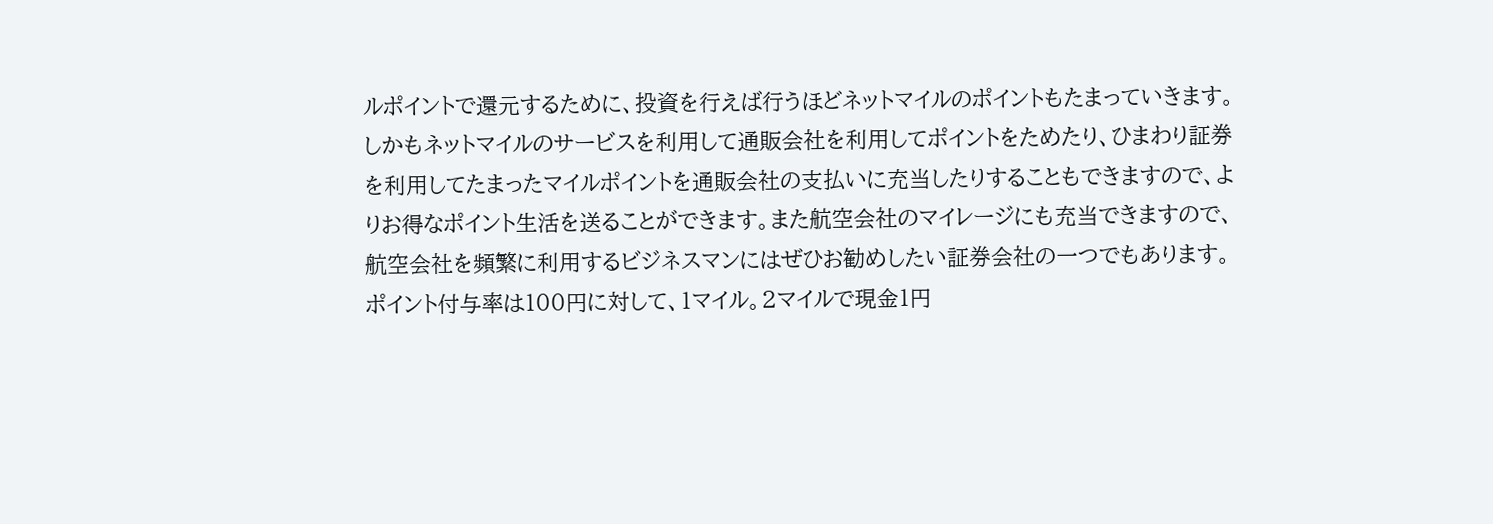ルポイントで還元するために、投資を行えば行うほどネットマイルのポイントもたまっていきます。しかもネットマイルのサービスを利用して通販会社を利用してポイントをためたり、ひまわり証券を利用してたまったマイルポイントを通販会社の支払いに充当したりすることもできますので、よりお得なポイント生活を送ることができます。また航空会社のマイレージにも充当できますので、航空会社を頻繁に利用するビジネスマンにはぜひお勧めしたい証券会社の一つでもあります。ポイント付与率は100円に対して、1マイル。2マイルで現金1円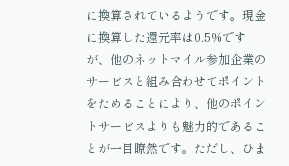に換算されているようです。現金に換算した還元率は0.5%ですが、他のネットマイル参加企業のサービスと組み合わせてポイントをためることにより、他のポイントサービスよりも魅力的であることが一目瞭然です。ただし、ひま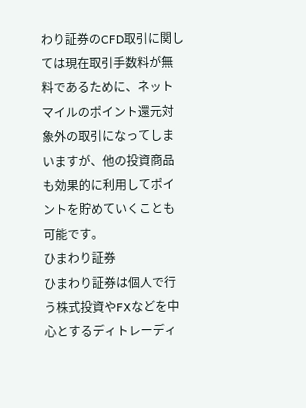わり証券のCFD取引に関しては現在取引手数料が無料であるために、ネットマイルのポイント還元対象外の取引になってしまいますが、他の投資商品も効果的に利用してポイントを貯めていくことも可能です。
ひまわり証券
ひまわり証券は個人で行う株式投資やFXなどを中心とするディトレーディ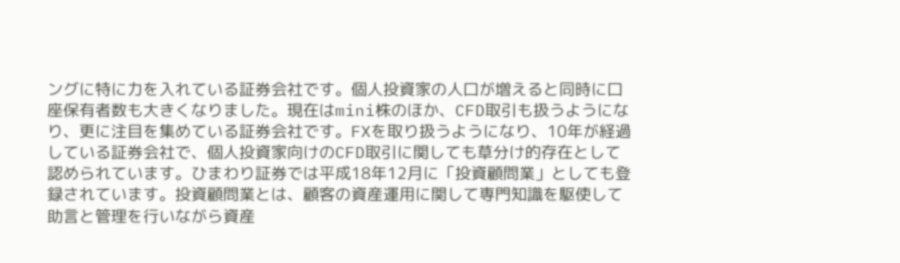ングに特に力を入れている証券会社です。個人投資家の人口が増えると同時に口座保有者数も大きくなりました。現在はmini株のほか、CFD取引も扱うようになり、更に注目を集めている証券会社です。FXを取り扱うようになり、10年が経過している証券会社で、個人投資家向けのCFD取引に関しても草分け的存在として認められています。ひまわり証券では平成18年12月に「投資顧問業」としても登録されています。投資顧問業とは、顧客の資産運用に関して専門知識を駆使して助言と管理を行いながら資産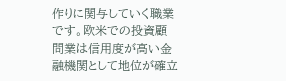作りに関与していく職業です。欧米での投資顧問業は信用度が高い金融機関として地位が確立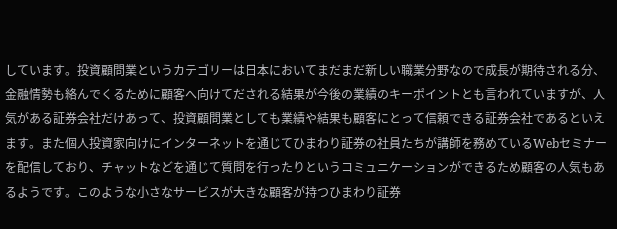しています。投資顧問業というカテゴリーは日本においてまだまだ新しい職業分野なので成長が期待される分、金融情勢も絡んでくるために顧客へ向けてだされる結果が今後の業績のキーポイントとも言われていますが、人気がある証券会社だけあって、投資顧問業としても業績や結果も顧客にとって信頼できる証券会社であるといえます。また個人投資家向けにインターネットを通じてひまわり証券の社員たちが講師を務めているWebセミナーを配信しており、チャットなどを通じて質問を行ったりというコミュニケーションができるため顧客の人気もあるようです。このような小さなサービスが大きな顧客が持つひまわり証券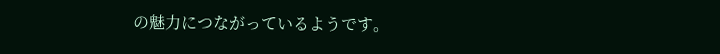の魅力につながっているようです。